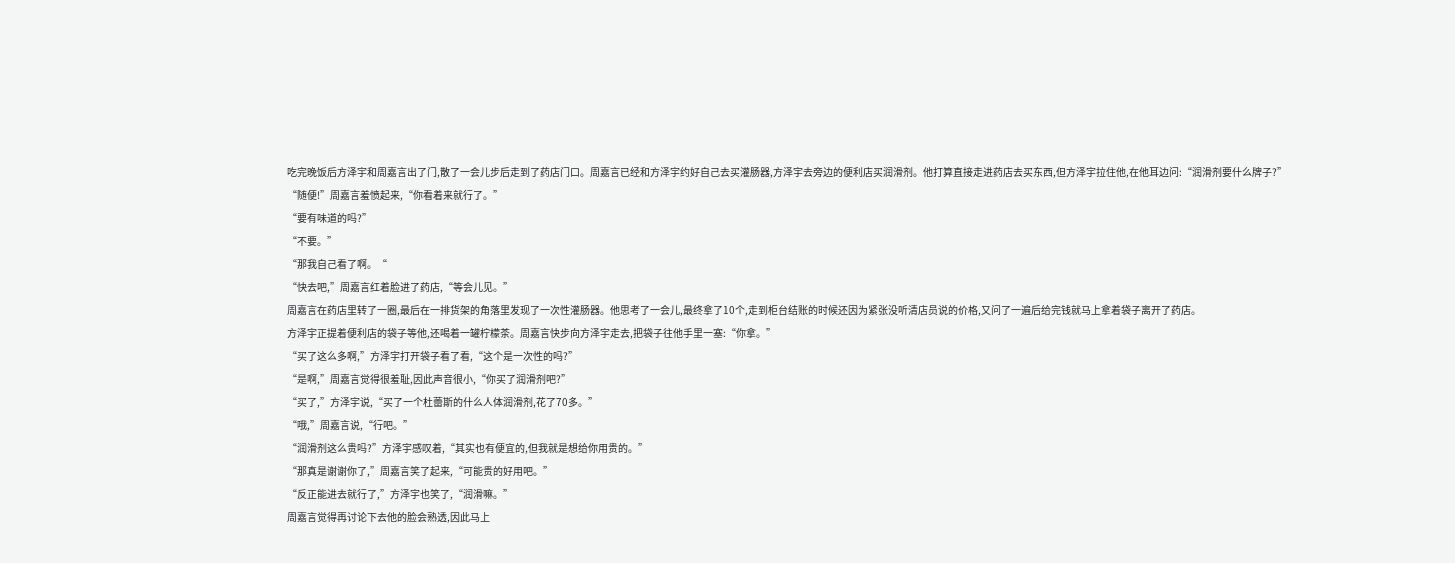吃完晚饭后方泽宇和周嘉言出了门,散了一会儿步后走到了药店门口。周嘉言已经和方泽宇约好自己去买灌肠器,方泽宇去旁边的便利店买润滑剂。他打算直接走进药店去买东西,但方泽宇拉住他,在他耳边问:“润滑剂要什么牌子?”
“随便!”周嘉言羞愤起来,“你看着来就行了。”
“要有味道的吗?”
“不要。”
“那我自己看了啊。“
“快去吧,”周嘉言红着脸进了药店,“等会儿见。”
周嘉言在药店里转了一圈,最后在一排货架的角落里发现了一次性灌肠器。他思考了一会儿,最终拿了10个,走到柜台结账的时候还因为紧张没听清店员说的价格,又问了一遍后给完钱就马上拿着袋子离开了药店。
方泽宇正提着便利店的袋子等他,还喝着一罐柠檬茶。周嘉言快步向方泽宇走去,把袋子往他手里一塞:“你拿。”
“买了这么多啊,”方泽宇打开袋子看了看,“这个是一次性的吗?”
“是啊,”周嘉言觉得很羞耻,因此声音很小,“你买了润滑剂吧?”
“买了,”方泽宇说,“买了一个杜蕾斯的什么人体润滑剂,花了70多。”
“哦,”周嘉言说,“行吧。”
“润滑剂这么贵吗?”方泽宇感叹着,“其实也有便宜的,但我就是想给你用贵的。”
“那真是谢谢你了,”周嘉言笑了起来,“可能贵的好用吧。”
“反正能进去就行了,”方泽宇也笑了,“润滑嘛。”
周嘉言觉得再讨论下去他的脸会熟透,因此马上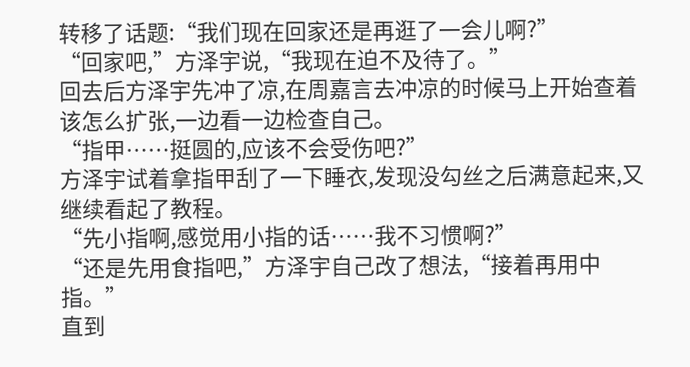转移了话题:“我们现在回家还是再逛了一会儿啊?”
“回家吧,”方泽宇说,“我现在迫不及待了。”
回去后方泽宇先冲了凉,在周嘉言去冲凉的时候马上开始查着该怎么扩张,一边看一边检查自己。
“指甲……挺圆的,应该不会受伤吧?”
方泽宇试着拿指甲刮了一下睡衣,发现没勾丝之后满意起来,又继续看起了教程。
“先小指啊,感觉用小指的话……我不习惯啊?”
“还是先用食指吧,”方泽宇自己改了想法,“接着再用中指。”
直到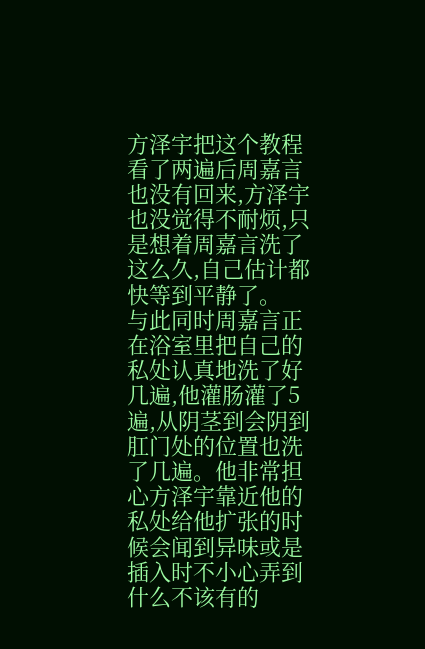方泽宇把这个教程看了两遍后周嘉言也没有回来,方泽宇也没觉得不耐烦,只是想着周嘉言洗了这么久,自己估计都快等到平静了。
与此同时周嘉言正在浴室里把自己的私处认真地洗了好几遍,他灌肠灌了5遍,从阴茎到会阴到肛门处的位置也洗了几遍。他非常担心方泽宇靠近他的私处给他扩张的时候会闻到异味或是插入时不小心弄到什么不该有的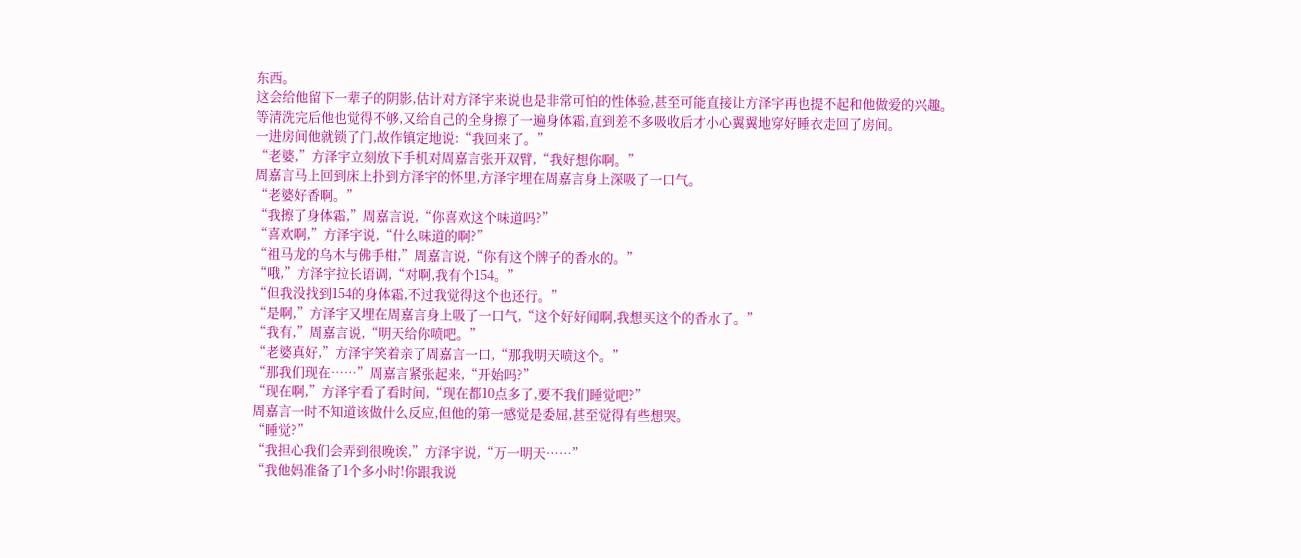东西。
这会给他留下一辈子的阴影,估计对方泽宇来说也是非常可怕的性体验,甚至可能直接让方泽宇再也提不起和他做爱的兴趣。
等清洗完后他也觉得不够,又给自己的全身擦了一遍身体霜,直到差不多吸收后才小心翼翼地穿好睡衣走回了房间。
一进房间他就锁了门,故作镇定地说:“我回来了。”
“老婆,”方泽宇立刻放下手机对周嘉言张开双臂,“我好想你啊。”
周嘉言马上回到床上扑到方泽宇的怀里,方泽宇埋在周嘉言身上深吸了一口气。
“老婆好香啊。”
“我擦了身体霜,”周嘉言说,“你喜欢这个味道吗?”
“喜欢啊,”方泽宇说,“什么味道的啊?”
“祖马龙的乌木与佛手柑,”周嘉言说,“你有这个牌子的香水的。”
“哦,”方泽宇拉长语调,“对啊,我有个154。”
“但我没找到154的身体霜,不过我觉得这个也还行。”
“是啊,”方泽宇又埋在周嘉言身上吸了一口气,“这个好好闻啊,我想买这个的香水了。”
“我有,”周嘉言说,“明天给你喷吧。”
“老婆真好,”方泽宇笑着亲了周嘉言一口,“那我明天喷这个。”
“那我们现在……”周嘉言紧张起来,“开始吗?”
“现在啊,”方泽宇看了看时间,“现在都10点多了,要不我们睡觉吧?”
周嘉言一时不知道该做什么反应,但他的第一感觉是委屈,甚至觉得有些想哭。
“睡觉?”
“我担心我们会弄到很晚诶,”方泽宇说,“万一明天……”
“我他妈准备了1个多小时!你跟我说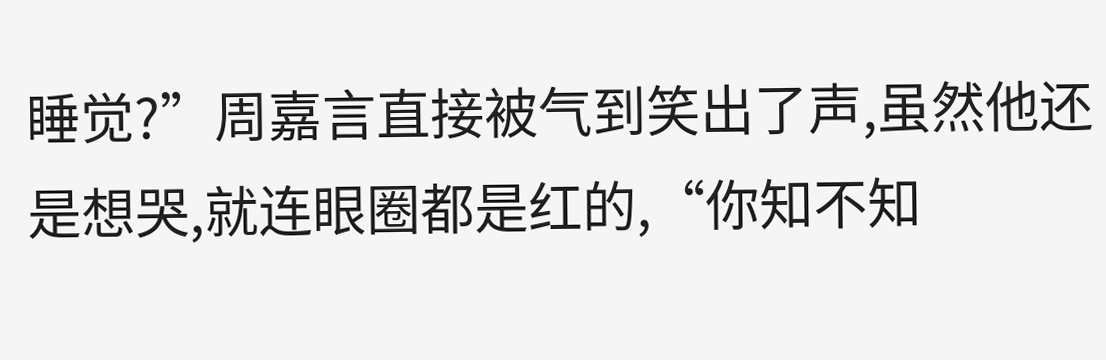睡觉?”周嘉言直接被气到笑出了声,虽然他还是想哭,就连眼圈都是红的,“你知不知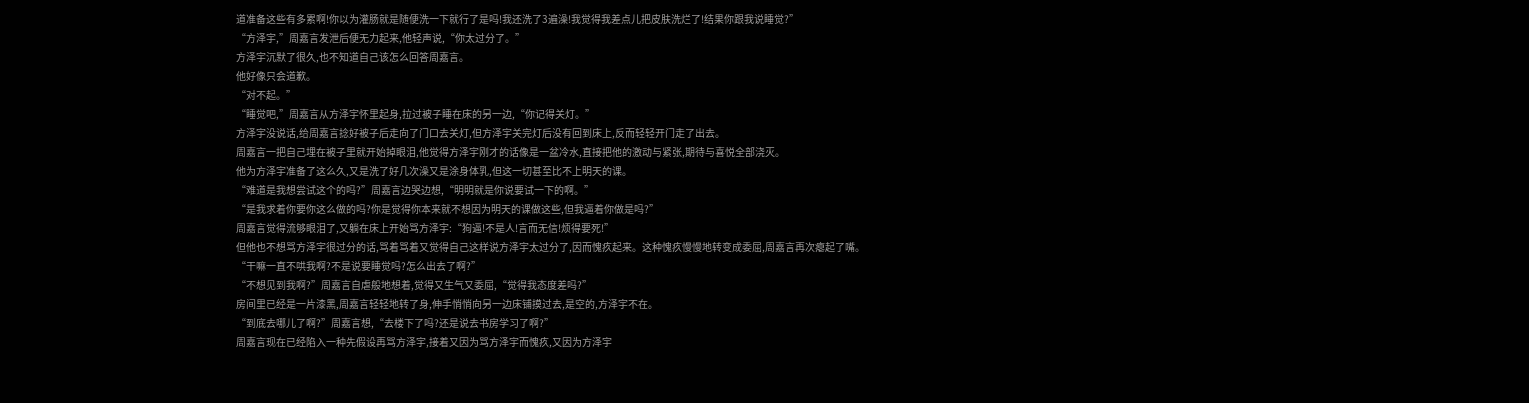道准备这些有多累啊!你以为灌肠就是随便洗一下就行了是吗!我还洗了3遍澡!我觉得我差点儿把皮肤洗烂了!结果你跟我说睡觉?”
“方泽宇,”周嘉言发泄后便无力起来,他轻声说,“你太过分了。”
方泽宇沉默了很久,也不知道自己该怎么回答周嘉言。
他好像只会道歉。
“对不起。”
“睡觉吧,”周嘉言从方泽宇怀里起身,拉过被子睡在床的另一边,“你记得关灯。”
方泽宇没说话,给周嘉言捻好被子后走向了门口去关灯,但方泽宇关完灯后没有回到床上,反而轻轻开门走了出去。
周嘉言一把自己埋在被子里就开始掉眼泪,他觉得方泽宇刚才的话像是一盆冷水,直接把他的激动与紧张,期待与喜悦全部浇灭。
他为方泽宇准备了这么久,又是洗了好几次澡又是涂身体乳,但这一切甚至比不上明天的课。
“难道是我想尝试这个的吗?”周嘉言边哭边想,“明明就是你说要试一下的啊。”
“是我求着你要你这么做的吗?你是觉得你本来就不想因为明天的课做这些,但我逼着你做是吗?”
周嘉言觉得流够眼泪了,又躺在床上开始骂方泽宇:“狗逼!不是人!言而无信!烦得要死!”
但他也不想骂方泽宇很过分的话,骂着骂着又觉得自己这样说方泽宇太过分了,因而愧疚起来。这种愧疚慢慢地转变成委屈,周嘉言再次瘪起了嘴。
“干嘛一直不哄我啊?不是说要睡觉吗?怎么出去了啊?”
“不想见到我啊?”周嘉言自虐般地想着,觉得又生气又委屈,“觉得我态度差吗?”
房间里已经是一片漆黑,周嘉言轻轻地转了身,伸手悄悄向另一边床铺摸过去,是空的,方泽宇不在。
“到底去哪儿了啊?”周嘉言想,“去楼下了吗?还是说去书房学习了啊?”
周嘉言现在已经陷入一种先假设再骂方泽宇,接着又因为骂方泽宇而愧疚,又因为方泽宇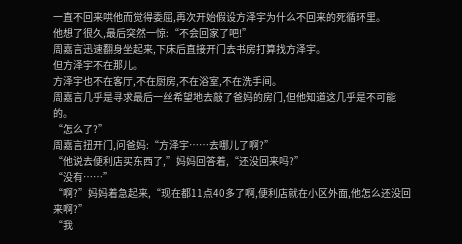一直不回来哄他而觉得委屈,再次开始假设方泽宇为什么不回来的死循环里。
他想了很久,最后突然一惊:“不会回家了吧!”
周嘉言迅速翻身坐起来,下床后直接开门去书房打算找方泽宇。
但方泽宇不在那儿。
方泽宇也不在客厅,不在厨房,不在浴室,不在洗手间。
周嘉言几乎是寻求最后一丝希望地去敲了爸妈的房门,但他知道这几乎是不可能的。
“怎么了?”
周嘉言扭开门,问爸妈:“方泽宇……去哪儿了啊?”
“他说去便利店买东西了,”妈妈回答着,“还没回来吗?”
“没有……”
“啊?”妈妈着急起来,“现在都11点40多了啊,便利店就在小区外面,他怎么还没回来啊?”
“我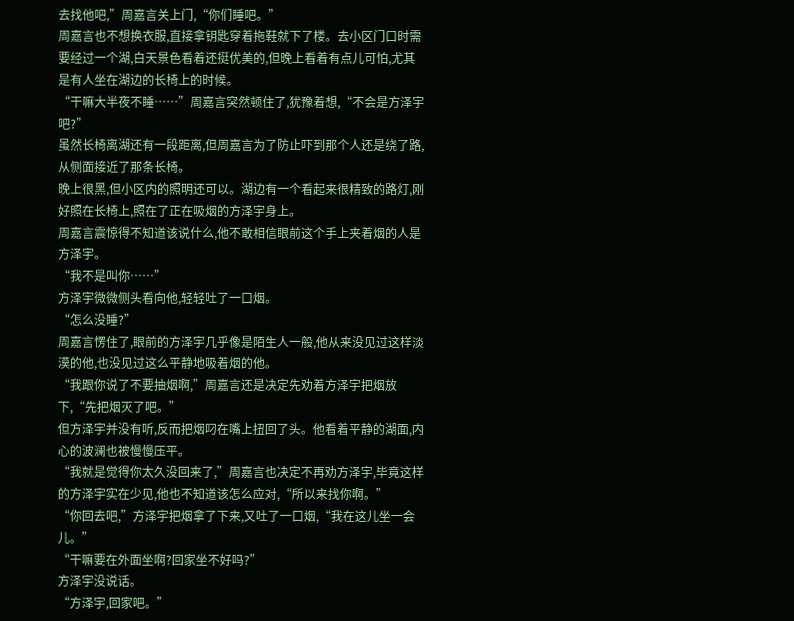去找他吧,”周嘉言关上门,“你们睡吧。”
周嘉言也不想换衣服,直接拿钥匙穿着拖鞋就下了楼。去小区门口时需要经过一个湖,白天景色看着还挺优美的,但晚上看着有点儿可怕,尤其是有人坐在湖边的长椅上的时候。
“干嘛大半夜不睡……”周嘉言突然顿住了,犹豫着想,“不会是方泽宇吧?”
虽然长椅离湖还有一段距离,但周嘉言为了防止吓到那个人还是绕了路,从侧面接近了那条长椅。
晚上很黑,但小区内的照明还可以。湖边有一个看起来很精致的路灯,刚好照在长椅上,照在了正在吸烟的方泽宇身上。
周嘉言震惊得不知道该说什么,他不敢相信眼前这个手上夹着烟的人是方泽宇。
“我不是叫你……”
方泽宇微微侧头看向他,轻轻吐了一口烟。
“怎么没睡?”
周嘉言愣住了,眼前的方泽宇几乎像是陌生人一般,他从来没见过这样淡漠的他,也没见过这么平静地吸着烟的他。
“我跟你说了不要抽烟啊,”周嘉言还是决定先劝着方泽宇把烟放下,“先把烟灭了吧。”
但方泽宇并没有听,反而把烟叼在嘴上扭回了头。他看着平静的湖面,内心的波澜也被慢慢压平。
“我就是觉得你太久没回来了,”周嘉言也决定不再劝方泽宇,毕竟这样的方泽宇实在少见,他也不知道该怎么应对,“所以来找你啊。”
“你回去吧,”方泽宇把烟拿了下来,又吐了一口烟,“我在这儿坐一会儿。”
“干嘛要在外面坐啊?回家坐不好吗?”
方泽宇没说话。
“方泽宇,回家吧。”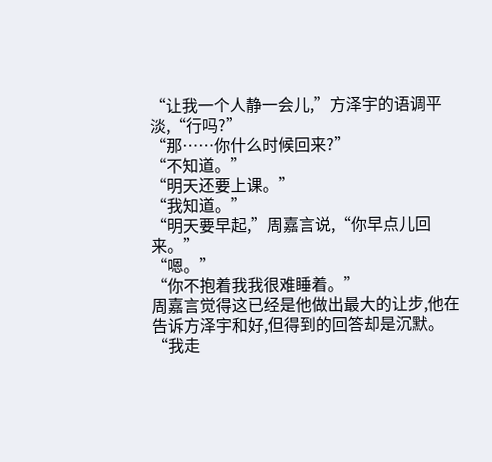“让我一个人静一会儿,”方泽宇的语调平淡,“行吗?”
“那……你什么时候回来?”
“不知道。”
“明天还要上课。”
“我知道。”
“明天要早起,”周嘉言说,“你早点儿回来。”
“嗯。”
“你不抱着我我很难睡着。”
周嘉言觉得这已经是他做出最大的让步,他在告诉方泽宇和好,但得到的回答却是沉默。
“我走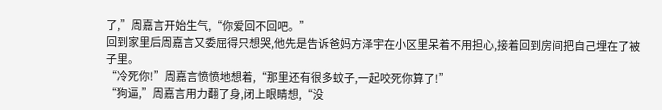了,”周嘉言开始生气,“你爱回不回吧。”
回到家里后周嘉言又委屈得只想哭,他先是告诉爸妈方泽宇在小区里呆着不用担心,接着回到房间把自己埋在了被子里。
“冷死你!”周嘉言愤愤地想着,“那里还有很多蚊子,一起咬死你算了!”
“狗逼,”周嘉言用力翻了身,闭上眼睛想,“没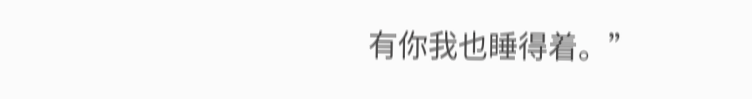有你我也睡得着。”